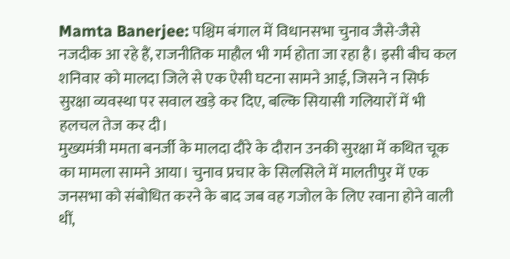Mamta Banerjee: पश्चिम बंगाल में विधानसभा चुनाव जैसे-जैसे नजदीक आ रहे हैं, राजनीतिक माहौल भी गर्म होता जा रहा है। इसी बीच कल शनिवार को मालदा जिले से एक ऐसी घटना सामने आई, जिसने न सिर्फ सुरक्षा व्यवस्था पर सवाल खड़े कर दिए, बल्कि सियासी गलियारों में भी हलचल तेज कर दी।
मुख्यमंत्री ममता बनर्जी के मालदा दौरे के दौरान उनकी सुरक्षा में कथित चूक का मामला सामने आया। चुनाव प्रचार के सिलसिले में मालतीपुर में एक जनसभा को संबोधित करने के बाद जब वह गजोल के लिए रवाना होने वाली थीं,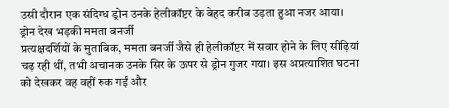उसी दौरान एक संदिग्ध ड्रोन उनके हेलीकॉप्टर के बेहद करीब उड़ता हुआ नजर आया।
ड्रोन देख भड़की ममता बनर्जी
प्रत्यक्षदर्शियों के मुताबिक, ममता बनर्जी जैसे ही हेलीकॉप्टर में सवार होने के लिए सीढ़ियां चढ़ रही थीं, तभी अचानक उनके सिर के ऊपर से ड्रोन गुजर गया। इस अप्रत्याशित घटना को देखकर वह वहीं रुक गईं और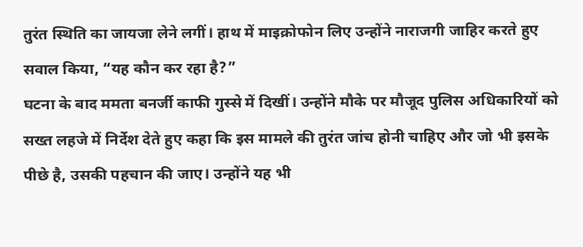तुरंत स्थिति का जायजा लेने लगीं। हाथ में माइक्रोफोन लिए उन्होंने नाराजगी जाहिर करते हुए सवाल किया, “यह कौन कर रहा है?”
घटना के बाद ममता बनर्जी काफी गुस्से में दिखीं। उन्होंने मौके पर मौजूद पुलिस अधिकारियों को सख्त लहजे में निर्देश देते हुए कहा कि इस मामले की तुरंत जांच होनी चाहिए और जो भी इसके पीछे है, उसकी पहचान की जाए। उन्होंने यह भी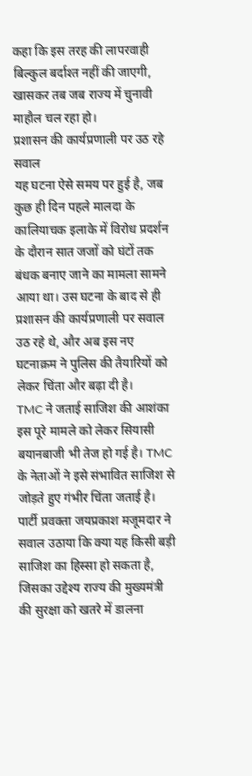कहा कि इस तरह की लापरवाही बिल्कुल बर्दाश्त नहीं की जाएगी, खासकर तब जब राज्य में चुनावी माहौल चल रहा हो।
प्रशासन की कार्यप्रणाली पर उठ रहे सवाल
यह घटना ऐसे समय पर हुई है, जब कुछ ही दिन पहले मालदा के कालियाचक इलाके में विरोध प्रदर्शन के दौरान सात जजों को घंटों तक बंधक बनाए जाने का मामला सामने आया था। उस घटना के बाद से ही प्रशासन की कार्यप्रणाली पर सवाल उठ रहे थे, और अब इस नए घटनाक्रम ने पुलिस की तैयारियों को लेकर चिंता और बढ़ा दी है।
TMC ने जताई साजिश की आशंका
इस पूरे मामले को लेकर सियासी बयानबाजी भी तेज हो गई है। TMC के नेताओं ने इसे संभावित साजिश से जोड़ते हुए गंभीर चिंता जताई है। पार्टी प्रवक्ता जयप्रकाश मजूमदार ने सवाल उठाया कि क्या यह किसी बड़ी साजिश का हिस्सा हो सकता है, जिसका उद्देश्य राज्य की मुख्यमंत्री की सुरक्षा को खतरे में डालना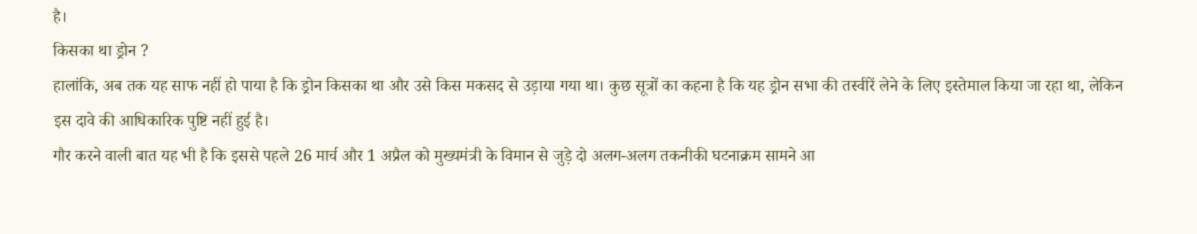है।
किसका था ड्रोन ?
हालांकि, अब तक यह साफ नहीं हो पाया है कि ड्रोन किसका था और उसे किस मकसद से उड़ाया गया था। कुछ सूत्रों का कहना है कि यह ड्रोन सभा की तस्वीरें लेने के लिए इस्तेमाल किया जा रहा था, लेकिन इस दावे की आधिकारिक पुष्टि नहीं हुई है।
गौर करने वाली बात यह भी है कि इससे पहले 26 मार्च और 1 अप्रैल को मुख्यमंत्री के विमान से जुड़े दो अलग-अलग तकनीकी घटनाक्रम सामने आ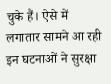चुके हैं। ऐसे में लगातार सामने आ रही इन घटनाओं ने सुरक्षा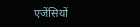एजेंसियों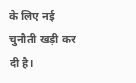के लिए नई चुनौती खड़ी कर दी है।